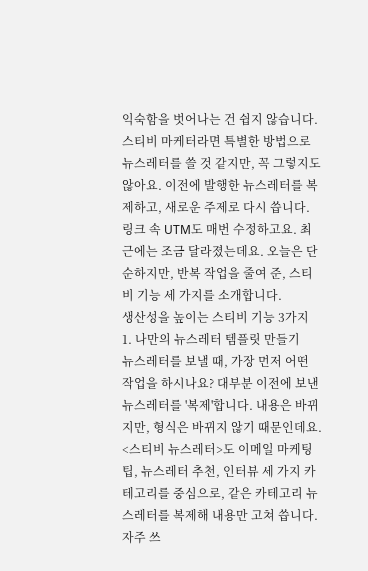익숙함을 벗어나는 건 쉽지 않습니다. 스티비 마케터라면 특별한 방법으로 뉴스레터를 쓸 것 같지만, 꼭 그렇지도 않아요. 이전에 발행한 뉴스레터를 복제하고, 새로운 주제로 다시 씁니다. 링크 속 UTM도 매번 수정하고요. 최근에는 조금 달라졌는데요. 오늘은 단순하지만, 반복 작업을 줄여 준, 스티비 기능 세 가지를 소개합니다.
생산성을 높이는 스티비 기능 3가지
1. 나만의 뉴스레터 템플릿 만들기
뉴스레터를 보낼 때, 가장 먼저 어떤 작업을 하시나요? 대부분 이전에 보낸 뉴스레터를 '복제'합니다. 내용은 바뀌지만, 형식은 바뀌지 않기 때문인데요. <스티비 뉴스레터>도 이메일 마케팅 팁, 뉴스레터 추천, 인터뷰 세 가지 카테고리를 중심으로, 같은 카테고리 뉴스레터를 복제해 내용만 고쳐 씁니다.
자주 쓰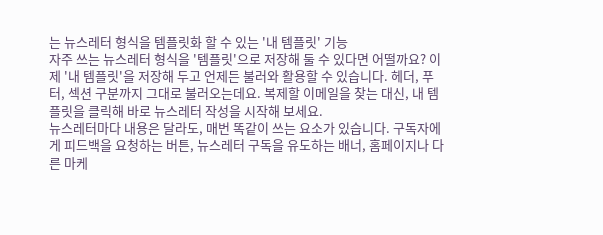는 뉴스레터 형식을 템플릿화 할 수 있는 '내 템플릿' 기능
자주 쓰는 뉴스레터 형식을 '템플릿'으로 저장해 둘 수 있다면 어떨까요? 이제 '내 템플릿'을 저장해 두고 언제든 불러와 활용할 수 있습니다. 헤더, 푸터, 섹션 구분까지 그대로 불러오는데요. 복제할 이메일을 찾는 대신, 내 템플릿을 클릭해 바로 뉴스레터 작성을 시작해 보세요.
뉴스레터마다 내용은 달라도, 매번 똑같이 쓰는 요소가 있습니다. 구독자에게 피드백을 요청하는 버튼, 뉴스레터 구독을 유도하는 배너, 홈페이지나 다른 마케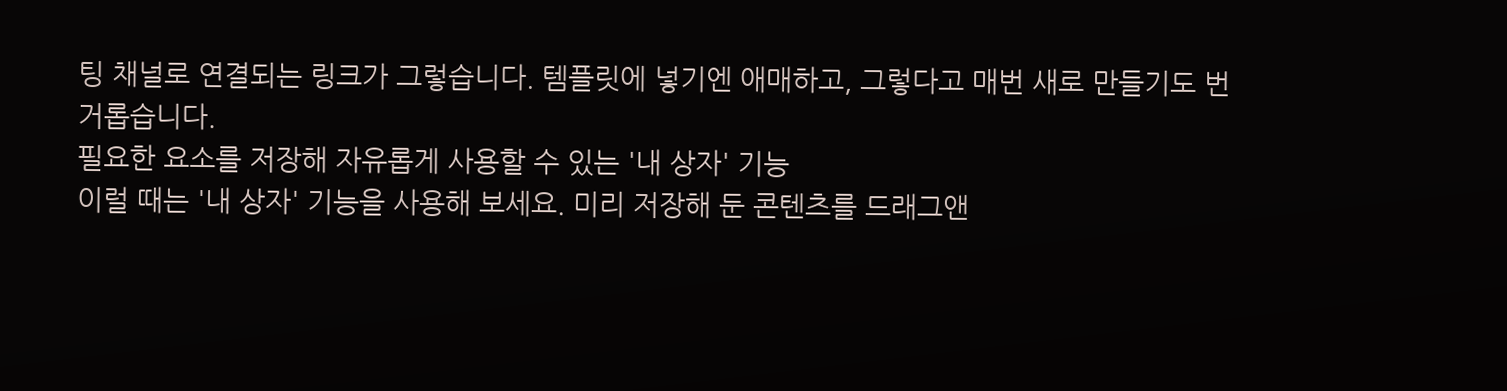팅 채널로 연결되는 링크가 그렇습니다. 템플릿에 넣기엔 애매하고, 그렇다고 매번 새로 만들기도 번거롭습니다.
필요한 요소를 저장해 자유롭게 사용할 수 있는 '내 상자' 기능
이럴 때는 '내 상자' 기능을 사용해 보세요. 미리 저장해 둔 콘텐츠를 드래그앤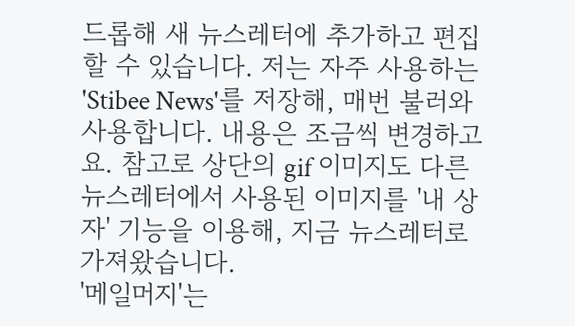드롭해 새 뉴스레터에 추가하고 편집할 수 있습니다. 저는 자주 사용하는 'Stibee News'를 저장해, 매번 불러와 사용합니다. 내용은 조금씩 변경하고요. 참고로 상단의 gif 이미지도 다른 뉴스레터에서 사용된 이미지를 '내 상자' 기능을 이용해, 지금 뉴스레터로 가져왔습니다.
'메일머지'는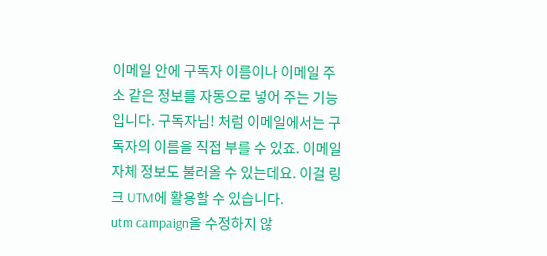이메일 안에 구독자 이름이나 이메일 주소 같은 정보를 자동으로 넣어 주는 기능입니다. 구독자님! 처럼 이메일에서는 구독자의 이름을 직접 부를 수 있죠. 이메일 자체 정보도 불러올 수 있는데요. 이걸 링크 UTM에 활용할 수 있습니다.
utm campaign을 수정하지 않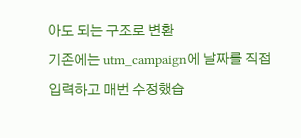아도 되는 구조로 변환
기존에는 utm_campaign에 날짜를 직접 입력하고 매번 수정했습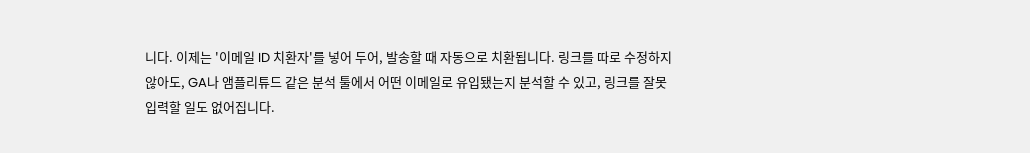니다. 이제는 '이메일 ID 치환자'를 넣어 두어, 발송할 때 자동으로 치환됩니다. 링크를 따로 수정하지 않아도, GA나 앰플리튜드 같은 분석 툴에서 어떤 이메일로 유입됐는지 분석할 수 있고, 링크를 잘못 입력할 일도 없어집니다.